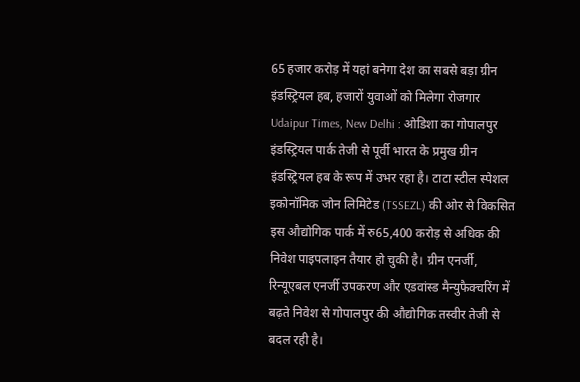65 हजार करोड़ में यहां बनेगा देश का सबसे बड़ा ग्रीन इंडस्ट्रियल हब, हजारों युवाओं को मिलेगा रोजगार
Udaipur Times, New Delhi : ओडिशा का गोपालपुर इंडस्ट्रियल पार्क तेजी से पूर्वी भारत के प्रमुख ग्रीन इंडस्ट्रियल हब के रूप में उभर रहा है। टाटा स्टील स्पेशल इकोनॉमिक जोन लिमिटेड (TSSEZL) की ओर से विकसित इस औद्योगिक पार्क में रु65,400 करोड़ से अधिक की निवेश पाइपलाइन तैयार हो चुकी है। ग्रीन एनर्जी, रिन्यूएबल एनर्जी उपकरण और एडवांस्ड मैन्युफैक्चरिंग में बढ़ते निवेश से गोपालपुर की औद्योगिक तस्वीर तेजी से बदल रही है।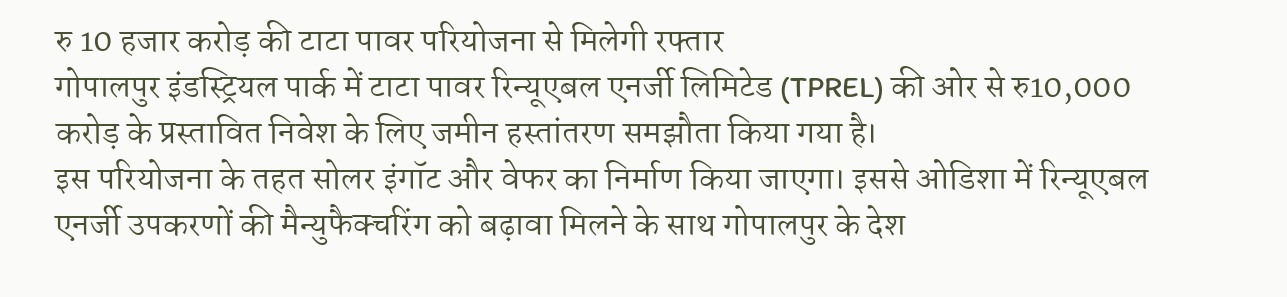रु 10 हजार करोड़ की टाटा पावर परियोजना से मिलेगी रफ्तार
गोपालपुर इंडस्ट्रियल पार्क में टाटा पावर रिन्यूएबल एनर्जी लिमिटेड (TPREL) की ओर से रु10,000 करोड़ के प्रस्तावित निवेश के लिए जमीन हस्तांतरण समझौता किया गया है।
इस परियोजना के तहत सोलर इंगॉट और वेफर का निर्माण किया जाएगा। इससे ओडिशा में रिन्यूएबल एनर्जी उपकरणों की मैन्युफैक्चरिंग को बढ़ावा मिलने के साथ गोपालपुर के देश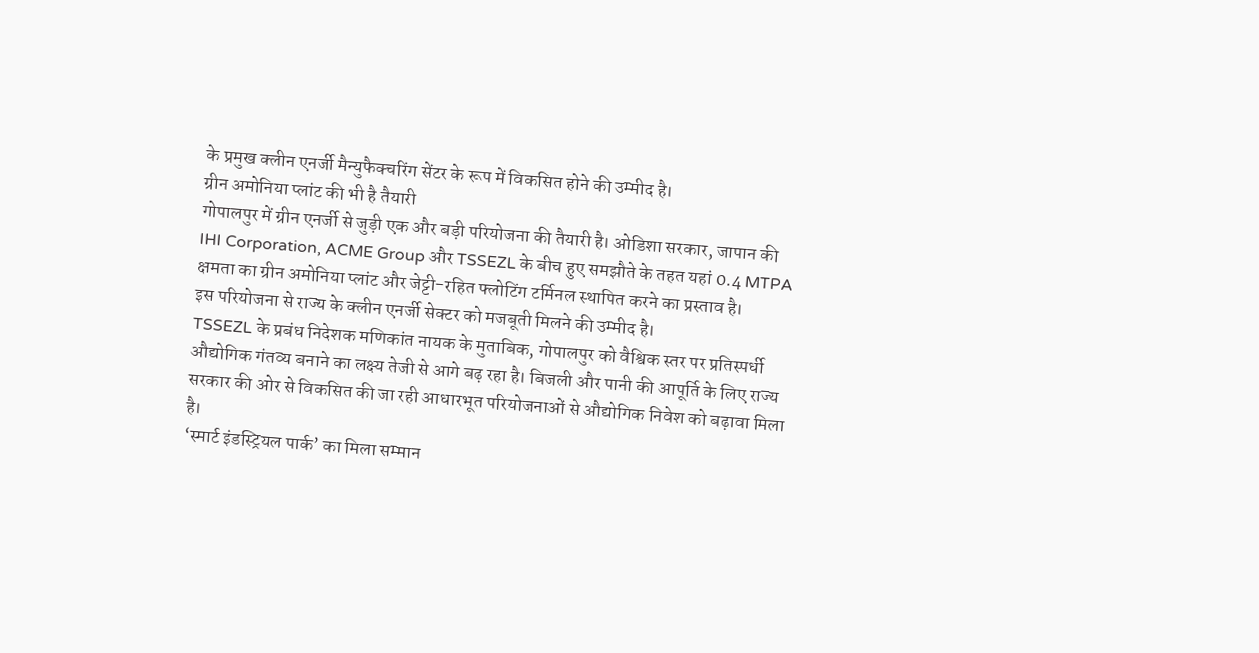के प्रमुख क्लीन एनर्जी मैन्युफैक्चरिंग सेंटर के रूप में विकसित होने की उम्मीद है।
ग्रीन अमोनिया प्लांट की भी है तैयारी
गोपालपुर में ग्रीन एनर्जी से जुड़ी एक और बड़ी परियोजना की तैयारी है। ओडिशा सरकार, जापान की IHI Corporation, ACME Group और TSSEZL के बीच हुए समझौते के तहत यहां 0.4 MTPA क्षमता का ग्रीन अमोनिया प्लांट और जेट्टी-रहित फ्लोटिंग टर्मिनल स्थापित करने का प्रस्ताव है।
इस परियोजना से राज्य के क्लीन एनर्जी सेक्टर को मजबूती मिलने की उम्मीद है।
TSSEZL के प्रबंध निदेशक मणिकांत नायक के मुताबिक, गोपालपुर को वैश्विक स्तर पर प्रतिस्पर्धी औद्योगिक गंतव्य बनाने का लक्ष्य तेजी से आगे बढ़ रहा है। बिजली और पानी की आपूर्ति के लिए राज्य सरकार की ओर से विकसित की जा रही आधारभूत परियोजनाओं से औद्योगिक निवेश को बढ़ावा मिला है।
‘स्मार्ट इंडस्ट्रियल पार्क’ का मिला सम्मान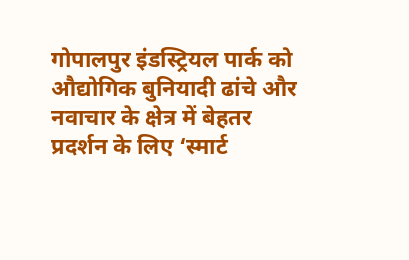गोपालपुर इंडस्ट्रियल पार्क को औद्योगिक बुनियादी ढांचे और नवाचार के क्षेत्र में बेहतर प्रदर्शन के लिए ‘स्मार्ट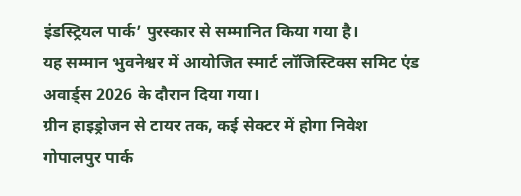इंडस्ट्रियल पार्क’ पुरस्कार से सम्मानित किया गया है।
यह सम्मान भुवनेश्वर में आयोजित स्मार्ट लॉजिस्टिक्स समिट एंड अवार्ड्स 2026 के दौरान दिया गया।
ग्रीन हाइड्रोजन से टायर तक, कई सेक्टर में होगा निवेश
गोपालपुर पार्क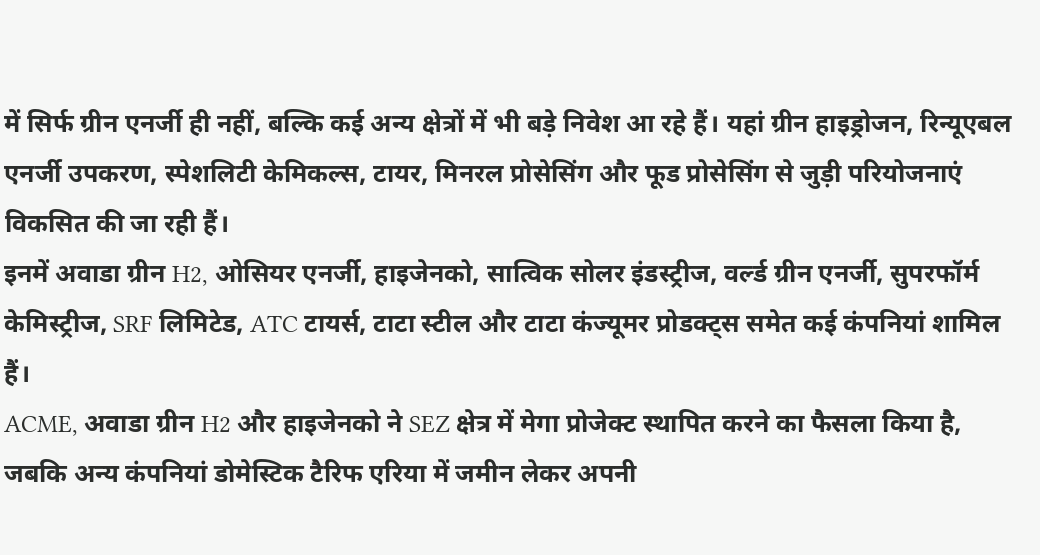में सिर्फ ग्रीन एनर्जी ही नहीं, बल्कि कई अन्य क्षेत्रों में भी बड़े निवेश आ रहे हैं। यहां ग्रीन हाइड्रोजन, रिन्यूएबल एनर्जी उपकरण, स्पेशलिटी केमिकल्स, टायर, मिनरल प्रोसेसिंग और फूड प्रोसेसिंग से जुड़ी परियोजनाएं विकसित की जा रही हैं।
इनमें अवाडा ग्रीन H2, ओसियर एनर्जी, हाइजेनको, सात्विक सोलर इंडस्ट्रीज, वर्ल्ड ग्रीन एनर्जी, सुपरफॉर्म केमिस्ट्रीज, SRF लिमिटेड, ATC टायर्स, टाटा स्टील और टाटा कंज्यूमर प्रोडक्ट्स समेत कई कंपनियां शामिल हैं।
ACME, अवाडा ग्रीन H2 और हाइजेनको ने SEZ क्षेत्र में मेगा प्रोजेक्ट स्थापित करने का फैसला किया है, जबकि अन्य कंपनियां डोमेस्टिक टैरिफ एरिया में जमीन लेकर अपनी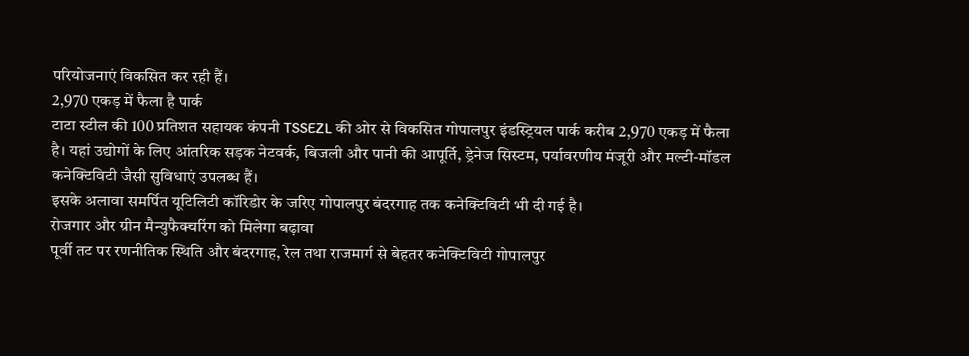परियोजनाएं विकसित कर रही हैं।
2,970 एकड़ में फैला है पार्क
टाटा स्टील की 100 प्रतिशत सहायक कंपनी TSSEZL की ओर से विकसित गोपालपुर इंडस्ट्रियल पार्क करीब 2,970 एकड़ में फैला है। यहां उद्योगों के लिए आंतरिक सड़क नेटवर्क, बिजली और पानी की आपूर्ति, ड्रेनेज सिस्टम, पर्यावरणीय मंजूरी और मल्टी-मॉडल कनेक्टिविटी जैसी सुविधाएं उपलब्ध हैं।
इसके अलावा समर्पित यूटिलिटी कॉरिडोर के जरिए गोपालपुर बंदरगाह तक कनेक्टिविटी भी दी गई है।
रोजगार और ग्रीन मैन्युफैक्चरिंग को मिलेगा बढ़ावा
पूर्वी तट पर रणनीतिक स्थिति और बंदरगाह, रेल तथा राजमार्ग से बेहतर कनेक्टिविटी गोपालपुर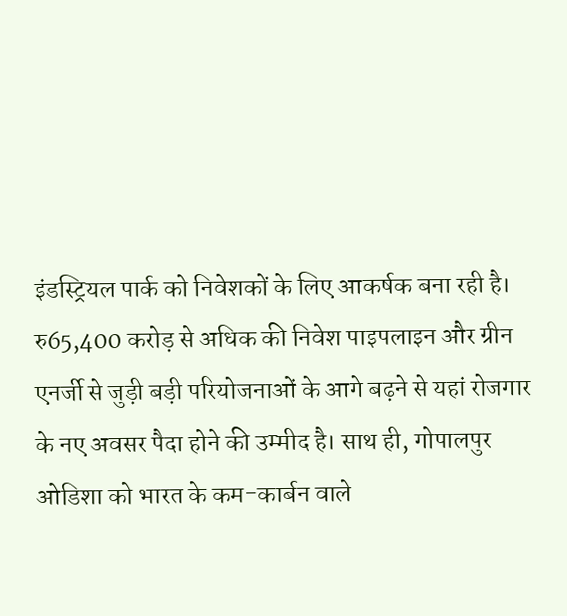इंडस्ट्रियल पार्क को निवेशकों के लिए आकर्षक बना रही है।
रु65,400 करोड़ से अधिक की निवेश पाइपलाइन और ग्रीन एनर्जी से जुड़ी बड़ी परियोजनाओं के आगे बढ़ने से यहां रोजगार के नए अवसर पैदा होने की उम्मीद है। साथ ही, गोपालपुर ओडिशा को भारत के कम-कार्बन वाले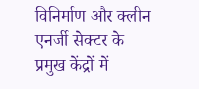विनिर्माण और क्लीन एनर्जी सेक्टर के प्रमुख केंद्रों में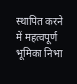स्थापित करने में महत्वपूर्ण भूमिका निभा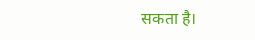सकता है।